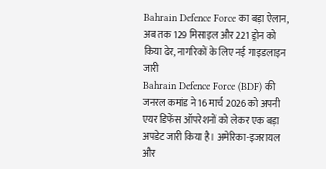Bahrain Defence Force का बड़ा ऐलान, अब तक 129 मिसाइल और 221 ड्रोन को किया ढेर, नागरिकों के लिए नई गाइडलाइन जारी
Bahrain Defence Force (BDF) की जनरल कमांड ने 16 मार्च 2026 को अपनी एयर डिफेंस ऑपरेशनों को लेकर एक बड़ा अपडेट जारी किया है। अमेरिका-इजरायल और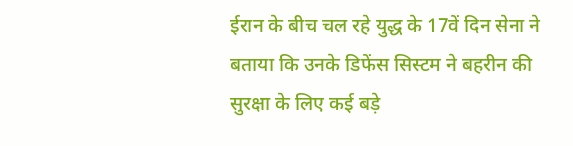ईरान के बीच चल रहे युद्ध के 17वें दिन सेना ने बताया कि उनके डिफेंस सिस्टम ने बहरीन की सुरक्षा के लिए कई बड़े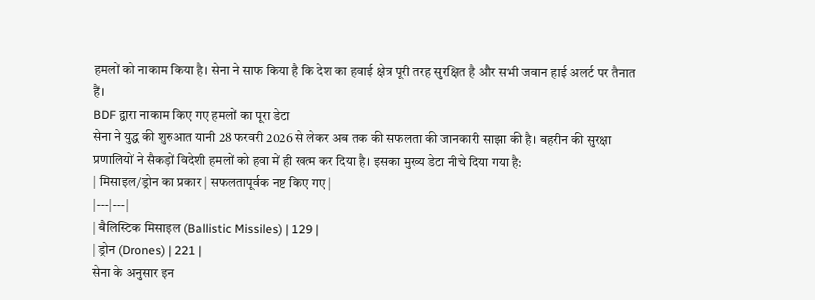हमलों को नाकाम किया है। सेना ने साफ किया है कि देश का हवाई क्षेत्र पूरी तरह सुरक्षित है और सभी जवान हाई अलर्ट पर तैनात हैं।
BDF द्वारा नाकाम किए गए हमलों का पूरा डेटा
सेना ने युद्ध की शुरुआत यानी 28 फरवरी 2026 से लेकर अब तक की सफलता की जानकारी साझा की है। बहरीन की सुरक्षा प्रणालियों ने सैकड़ों विदेशी हमलों को हवा में ही खत्म कर दिया है। इसका मुख्य डेटा नीचे दिया गया है:
| मिसाइल/ड्रोन का प्रकार | सफलतापूर्वक नष्ट किए गए |
|---|---|
| बैलिस्टिक मिसाइल (Ballistic Missiles) | 129 |
| ड्रोन (Drones) | 221 |
सेना के अनुसार इन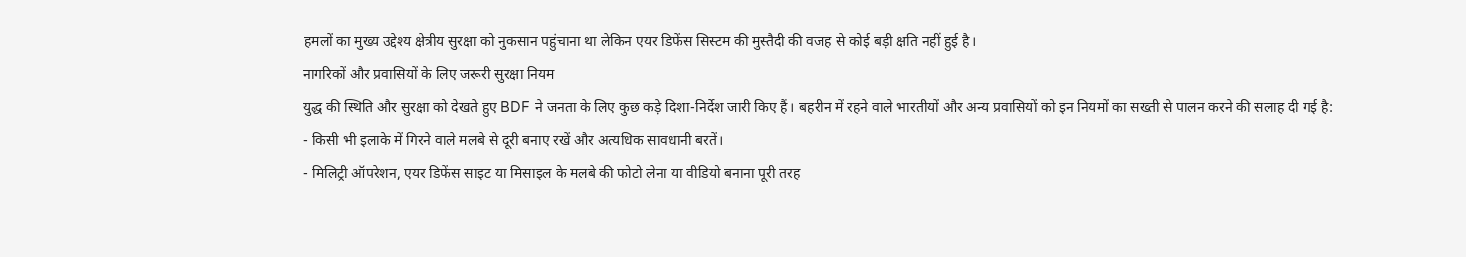हमलों का मुख्य उद्देश्य क्षेत्रीय सुरक्षा को नुकसान पहुंचाना था लेकिन एयर डिफेंस सिस्टम की मुस्तैदी की वजह से कोई बड़ी क्षति नहीं हुई है।
नागरिकों और प्रवासियों के लिए जरूरी सुरक्षा नियम
युद्ध की स्थिति और सुरक्षा को देखते हुए BDF ने जनता के लिए कुछ कड़े दिशा-निर्देश जारी किए हैं। बहरीन में रहने वाले भारतीयों और अन्य प्रवासियों को इन नियमों का सख्ती से पालन करने की सलाह दी गई है:
- किसी भी इलाके में गिरने वाले मलबे से दूरी बनाए रखें और अत्यधिक सावधानी बरतें।
- मिलिट्री ऑपरेशन, एयर डिफेंस साइट या मिसाइल के मलबे की फोटो लेना या वीडियो बनाना पूरी तरह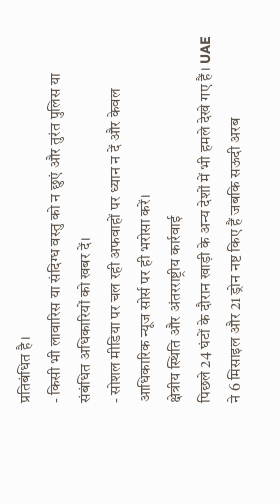प्रतिबंधित है।
- किसी भी लावारिस या संदिग्ध वस्तु को न छुएं और तुरंत पुलिस या संबंधित अधिकारियों को खबर दें।
- सोशल मीडिया पर चल रही अफवाहों पर ध्यान न दें और केवल आधिकारिक न्यूज सोर्स पर ही भरोसा करें।
क्षेत्रीय स्थिति और अंतरराष्ट्रीय कार्रवाई
पिछले 24 घंटों के दौरान खाड़ी के अन्य देशों में भी हमले देखे गए हैं। UAE ने 6 मिसाइल और 21 ड्रोन नष्ट किए हैं जबकि सऊदी अरब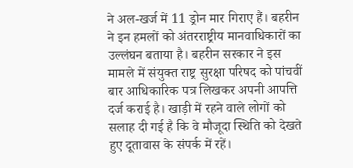ने अल-खर्ज में 11 ड्रोन मार गिराए हैं। बहरीन ने इन हमलों को अंतरराष्ट्रीय मानवाधिकारों का उल्लंघन बताया है। बहरीन सरकार ने इस मामले में संयुक्त राष्ट्र सुरक्षा परिषद को पांचवीं बार आधिकारिक पत्र लिखकर अपनी आपत्ति दर्ज कराई है। खाड़ी में रहने वाले लोगों को सलाह दी गई है कि वे मौजूदा स्थिति को देखते हुए दूतावास के संपर्क में रहें।